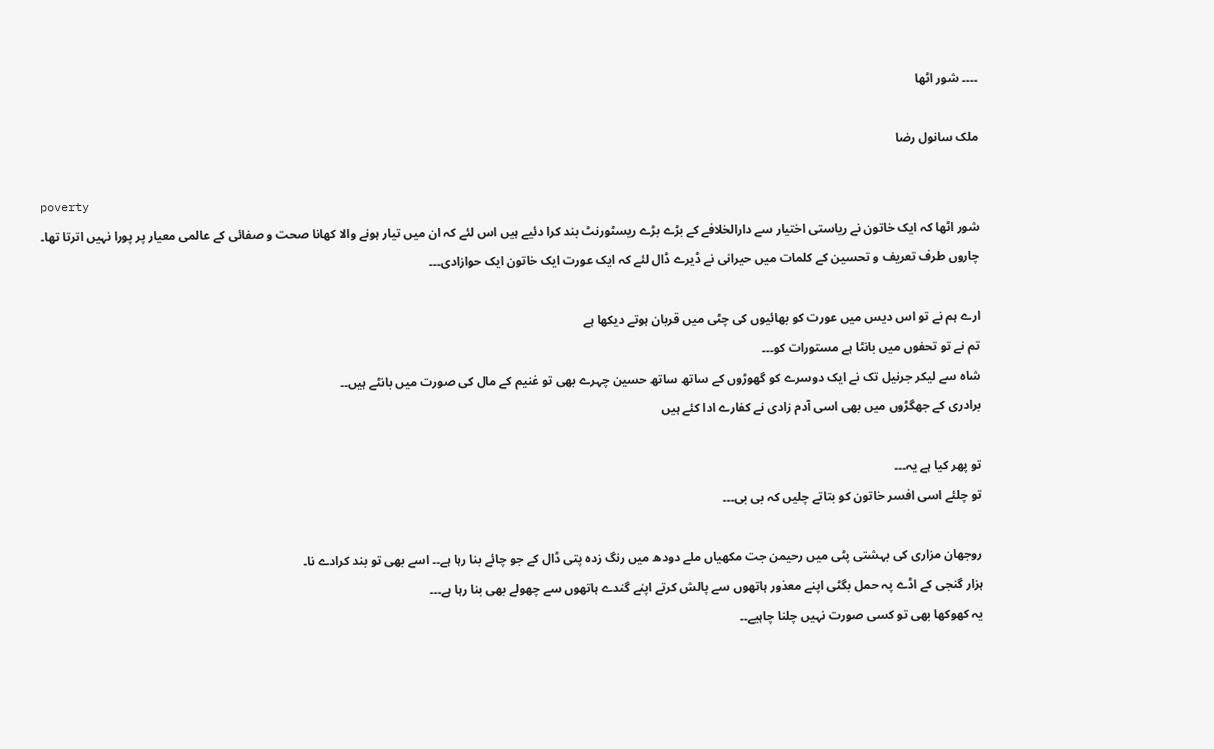۔۔۔۔ شور اٹھا

ملک سانول رضا

poverty
شور اٹھا کہ ایک خاتون نے ریاستی اختیار سے دارالخلافے کے بڑے بڑے ریسٹورنٹ بند کرا دئیے ہیں اس لئے کہ ان میں تیار ہونے والا کھانا صحت و صفائی کے عالمی معیار پر پورا نہیں اترتا تھا۔
چاروں طرف تعریف و تحسین کے کلمات میں حیرانی نے ڈیرے ڈال لئے کہ ایک عورت ایک خاتون ایک حوازادی۔۔۔

ارے ہم نے تو اس دیس میں عورت کو بھائیوں کی چٹی میں قربان ہوتے دیکھا ہے
تم نے تو تحفوں میں بانٹا ہے مستورات کو۔۔۔
شاہ سے لیکر جرنیل تک نے ایک دوسرے کو گھوڑوں کے ساتھ ساتھ حسین چہرے بھی تو غنیم کے مال کی صورت میں بانٹے ہیں۔۔
برادری کے جھگڑوں میں بھی اسی آدم زادی نے کفارے ادا کئے ہیں

تو پھر کیا ہے یہ۔۔۔
تو چلئے اسی افسر خاتون کو بتاتے چلیں کہ بی بی۔۔۔

روجھان مزاری کی بہشتی پٹی میں رحیمن جت مکھیاں ملے دودھ میں رنگ زدہ پتی ڈال کے جو چائے بنا رہا ہے۔۔ اسے بھی تو بند کرادے نا۔
ہزار گنجی کے اڈے پہ حمل بگٹی اپنے معذور ہاتھوں سے پالش کرتے اپنے گندے ہاتھوں سے چھولے بھی بنا رہا ہے۔۔۔
یہ کھوکھا بھی تو کسی صورت نہیں چلنا چاہیے۔۔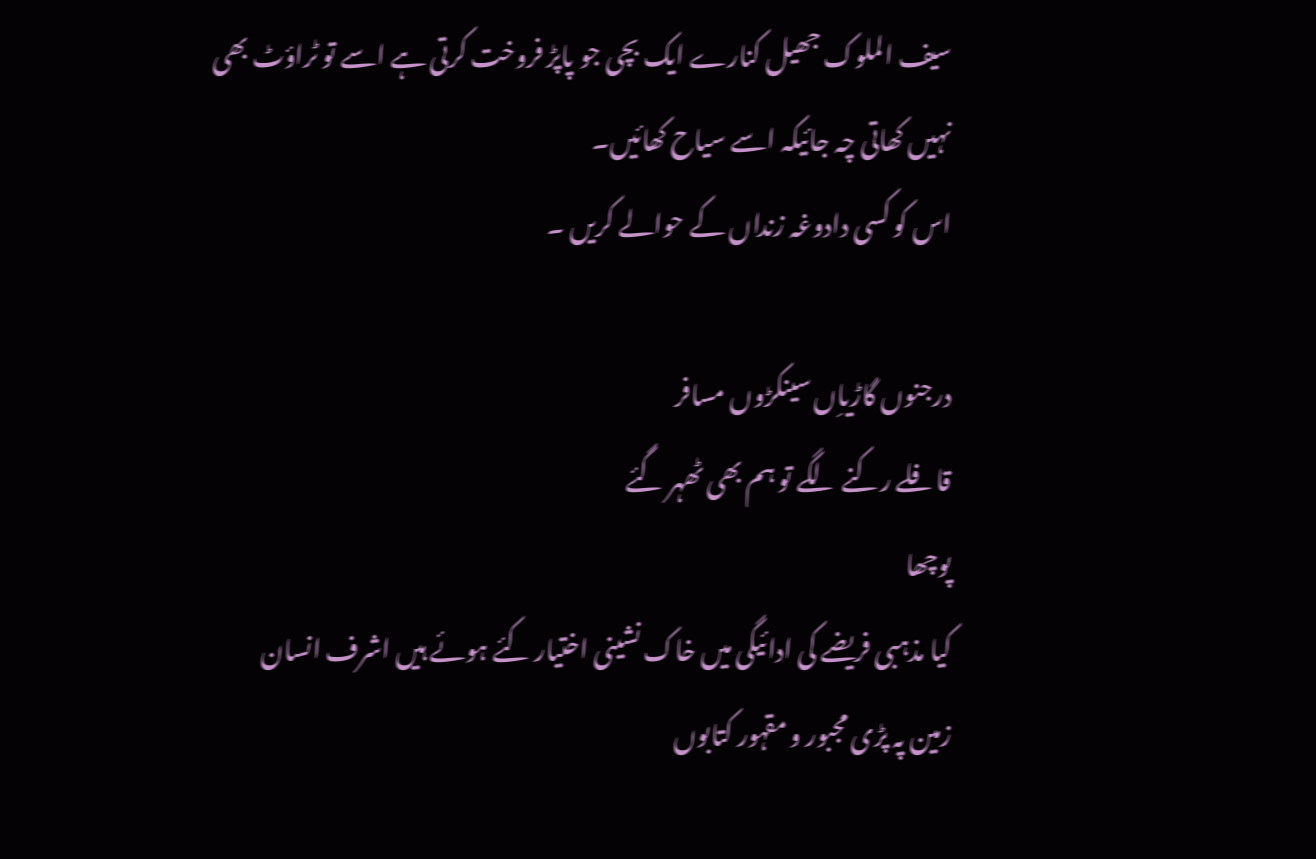سیف الملوک جھیل کنارے ایک بچی جو پاپڑ فروخت کرتی ہے اسے تو ٹراؤٹ بھی نہیں کھاتی چہ جائیکہ اسے سیاح کھائیں۔
اس کو کسی دادوغہ زنداں کے حوالے کریں ۔

درجنوں گاڑیاِں سینکڑوں مسافر
قافلے رکنے لگے تو ہم بھی ٹھہر گئے
پوچھا
کیا مذہبی فریضے کی ادائیگی میں خاک نشینی اختیار کئے ہوئے ہیں اشرف انسان
زمین پہ پڑی مجبور و مقہور کتابوں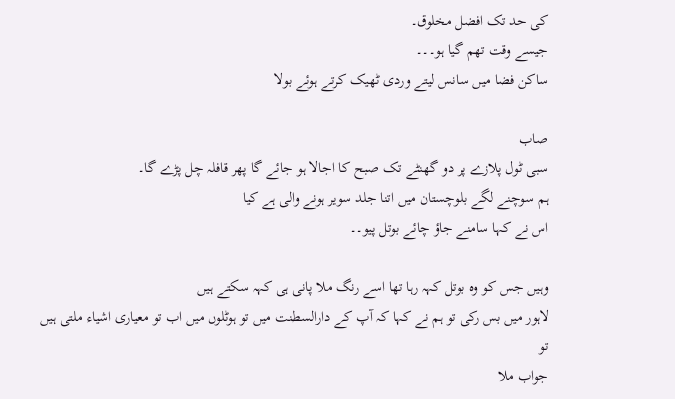کی حد تک افضل مخلوق۔
جیسے وقت تھم گیا ہو۔۔۔
ساکن فضا میں سانس لیتے وردی ٹھیک کرتے ہوئے بولا

صاب
سبی ٹول پلازے پر دو گھنٹے تک صبح کا اجالا ہو جائے گا پھر قافلہ چل پڑے گا۔
ہم سوچنے لگے بلوچستان میں اتنا جلد سویر ہونے والی ہے کیا
اس نے کہا سامنے جاؤ چائے بوتل پیو۔۔

وہیں جس کو وہ بوتل کہہ رہا تھا اسے رنگ ملا پانی ہی کہہ سکتے ہیں
لاہور میں بس رکی تو ہم نے کہا کہ آپ کے دارالسطنت میں تو ہوٹلوں میں اب تو معیاری اشیاء ملتی ہیں
تو
جواب ملا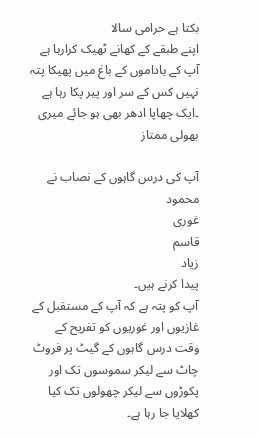بکتا ہے حرامی سالا
اپنے طبقے کے کھانے ٹھیک کرارہا ہے
آپ کے باداموں کے باغ میں پھیکا پتہ نہیں کس کے سر اور پیر پکا رہا ہے ۔ایک چھاپا ادھر بھی ہو جائے میری بھولی ممتاز

آپ کی درس گاہوں کے نصاب نے محمود
غوری
قاسم
زیاد
پیدا کرنے ہیں۔
آپ کو پتہ ہے کہ آپ کے مستقبل کے غازیوں اور غوریوں کو تفریح کے وقت درس گاہوں کے گیٹ پر فروٹ چاٹ سے لیکر سموسوں تک اور پکوڑوں سے لیکر چھولوں تک کیا کھلایا جا رہا ہے۔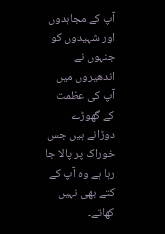آپ کے مجاہدوں اور شہیدوں کو جنہوں نے اندھیروں میں آپ کی عظمت کے گھوڑے دوڑانے ہیں جس خوراک پر پالا جا رہا ہے وہ آپ کے کتے بھی نہیں کھاتے۔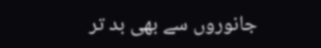جانوروں سے بھی بد تر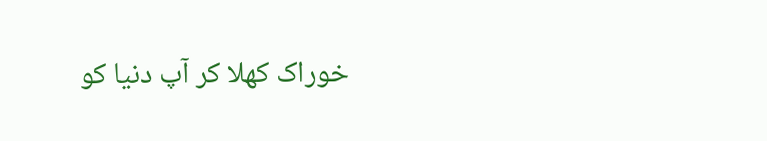خوراک کھلا کر آپ دنیا کو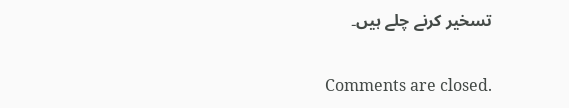تسخیر کرنے چلے ہیں۔

Comments are closed.